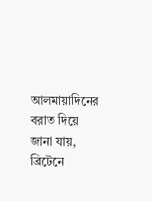আলমায়াদিনের বরাত দিয়ে জানা যায়, ব্রিটেনে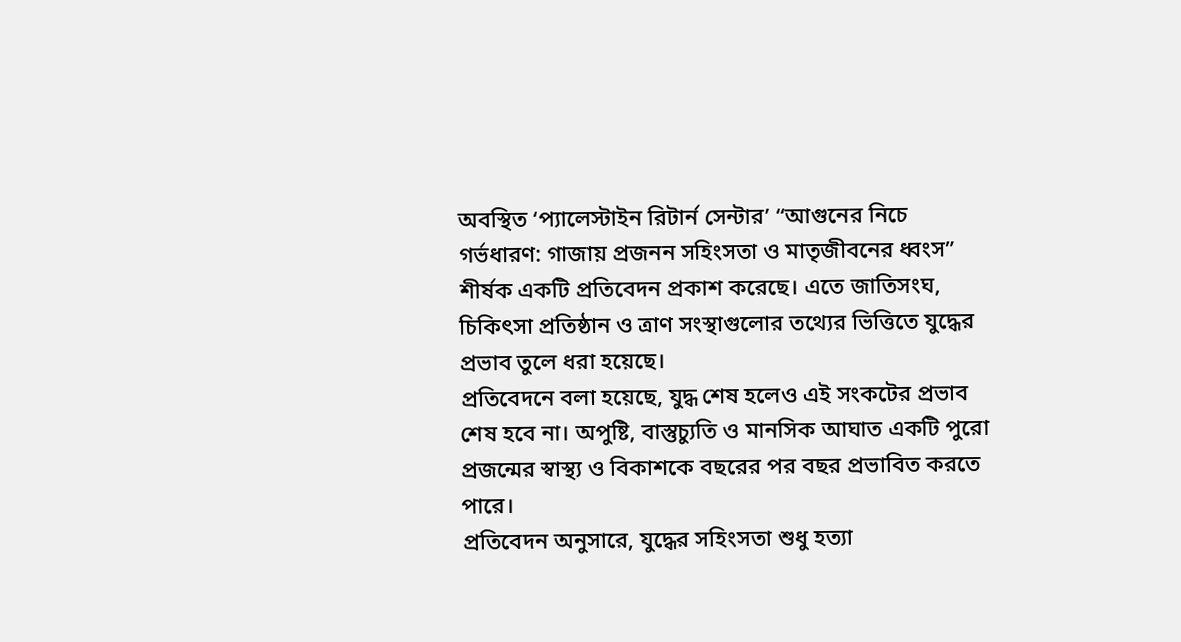অবস্থিত ‘প্যালেস্টাইন রিটার্ন সেন্টার’ “আগুনের নিচে গর্ভধারণ: গাজায় প্রজনন সহিংসতা ও মাতৃজীবনের ধ্বংস” শীর্ষক একটি প্রতিবেদন প্রকাশ করেছে। এতে জাতিসংঘ, চিকিৎসা প্রতিষ্ঠান ও ত্রাণ সংস্থাগুলোর তথ্যের ভিত্তিতে যুদ্ধের প্রভাব তুলে ধরা হয়েছে।
প্রতিবেদনে বলা হয়েছে, যুদ্ধ শেষ হলেও এই সংকটের প্রভাব শেষ হবে না। অপুষ্টি, বাস্তুচ্যুতি ও মানসিক আঘাত একটি পুরো প্রজন্মের স্বাস্থ্য ও বিকাশকে বছরের পর বছর প্রভাবিত করতে পারে।
প্রতিবেদন অনুসারে, যুদ্ধের সহিংসতা শুধু হত্যা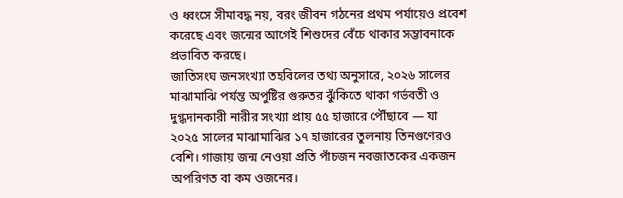ও ধ্বংসে সীমাবদ্ধ নয়, বরং জীবন গঠনের প্রথম পর্যায়েও প্রবেশ করেছে এবং জন্মের আগেই শিশুদের বেঁচে থাকার সম্ভাবনাকে প্রভাবিত করছে।
জাতিসংঘ জনসংখ্যা তহবিলের তথ্য অনুসারে, ২০২৬ সালের মাঝামাঝি পর্যন্ত অপুষ্টির গুরুতর ঝুঁকিতে থাকা গর্ভবতী ও দুগ্ধদানকারী নারীর সংখ্যা প্রায় ৫৫ হাজারে পৌঁছাবে — যা ২০২৫ সালের মাঝামাঝির ১৭ হাজারের তুলনায় তিনগুণেরও বেশি। গাজায় জন্ম নেওয়া প্রতি পাঁচজন নবজাতকের একজন অপরিণত বা কম ওজনের।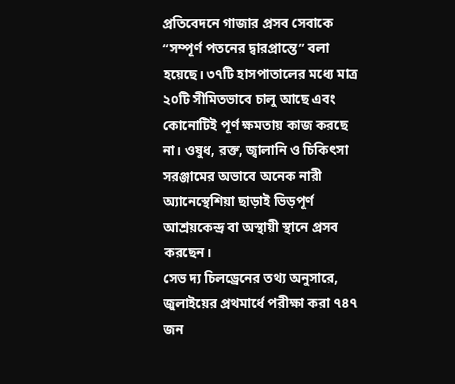প্রতিবেদনে গাজার প্রসব সেবাকে “সম্পূর্ণ পতনের দ্বারপ্রান্তে” বলা হয়েছে। ৩৭টি হাসপাতালের মধ্যে মাত্র ২০টি সীমিতভাবে চালু আছে এবং কোনোটিই পূর্ণ ক্ষমতায় কাজ করছে না। ওষুধ, রক্ত, জ্বালানি ও চিকিৎসা সরঞ্জামের অভাবে অনেক নারী অ্যানেস্থেশিয়া ছাড়াই ভিড়পূর্ণ আশ্রয়কেন্দ্র বা অস্থায়ী স্থানে প্রসব করছেন।
সেভ দ্য চিলড্রেনের তথ্য অনুসারে, জুলাইয়ের প্রথমার্ধে পরীক্ষা করা ৭৪৭ জন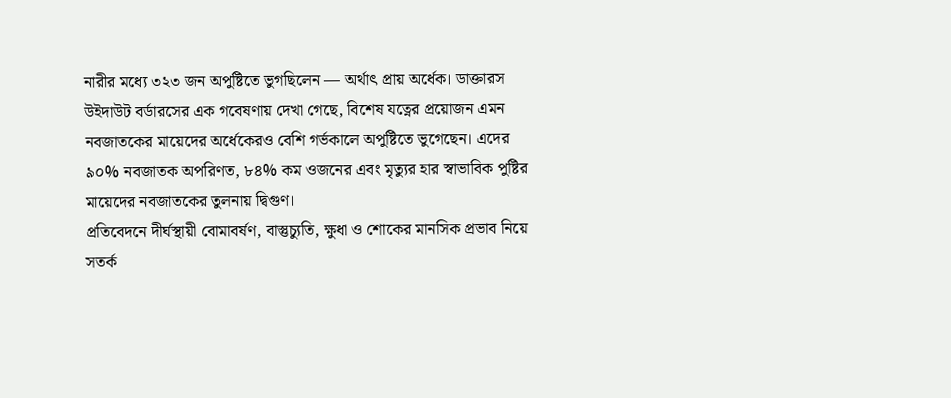নারীর মধ্যে ৩২৩ জন অপুষ্টিতে ভুগছিলেন — অর্থাৎ প্রায় অর্ধেক। ডাক্তারস উইদাউট বর্ডারসের এক গবেষণায় দেখা গেছে, বিশেষ যত্নের প্রয়োজন এমন নবজাতকের মায়েদের অর্ধেকেরও বেশি গর্ভকালে অপুষ্টিতে ভুগেছেন। এদের ৯০% নবজাতক অপরিণত, ৮৪% কম ওজনের এবং মৃত্যুর হার স্বাভাবিক পুষ্টির মায়েদের নবজাতকের তুলনায় দ্বিগুণ।
প্রতিবেদনে দীর্ঘস্থায়ী বোমাবর্ষণ, বাস্তুচ্যুতি, ক্ষুধা ও শোকের মানসিক প্রভাব নিয়ে সতর্ক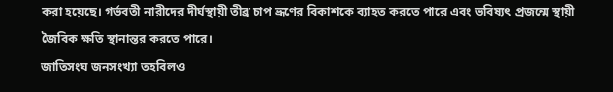করা হয়েছে। গর্ভবতী নারীদের দীর্ঘস্থায়ী তীব্র চাপ ভ্রূণের বিকাশকে ব্যাহত করতে পারে এবং ভবিষ্যৎ প্রজন্মে স্থায়ী জৈবিক ক্ষতি স্থানান্তর করতে পারে।
জাতিসংঘ জনসংখ্যা তহবিলও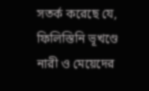সতর্ক করেছে যে, ফিলিস্তিনি ভূখণ্ডে নারী ও মেয়েদের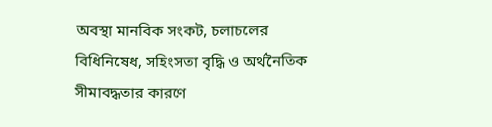অবস্থা মানবিক সংকট, চলাচলের বিধিনিষেধ, সহিংসতা বৃদ্ধি ও অর্থনৈতিক সীমাবদ্ধতার কারণে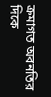ক্রমাগত অবনতির দিকে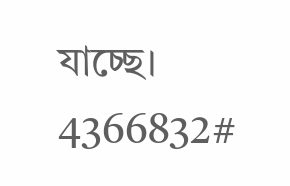যাচ্ছে। 4366832#